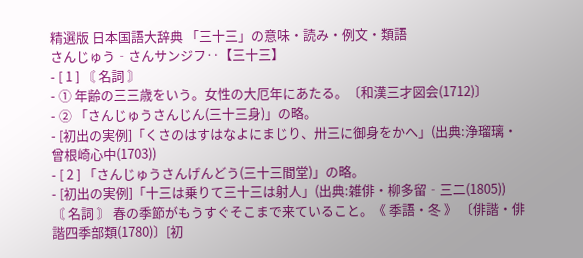精選版 日本国語大辞典 「三十三」の意味・読み・例文・類語
さんじゅう‐さんサンジフ‥【三十三】
- [ 1 ] 〘 名詞 〙
- ① 年齢の三三歳をいう。女性の大厄年にあたる。〔和漢三才図会(1712)〕
- ② 「さんじゅうさんじん(三十三身)」の略。
- [初出の実例]「くさのはすはなよにまじり、卅三に御身をかへ」(出典:浄瑠璃・曾根崎心中(1703))
- [ 2 ] 「さんじゅうさんげんどう(三十三間堂)」の略。
- [初出の実例]「十三は乗りて三十三は射人」(出典:雑俳・柳多留‐三二(1805))
〘 名詞 〙 春の季節がもうすぐそこまで来ていること。《 季語・冬 》 〔俳諧・俳諧四季部類(1780)〕[初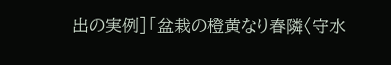出の実例]「盆栽の橙黄なり春隣〈守水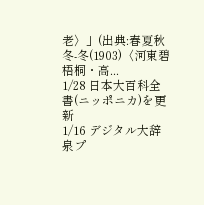老〉」(出典:春夏秋冬‐冬(1903)〈河東碧梧桐・高...
1/28 日本大百科全書(ニッポニカ)を更新
1/16 デジタル大辞泉プ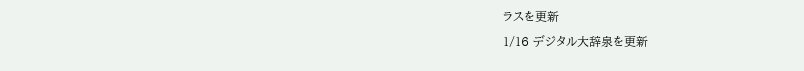ラスを更新
1/16 デジタル大辞泉を更新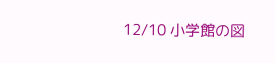12/10 小学館の図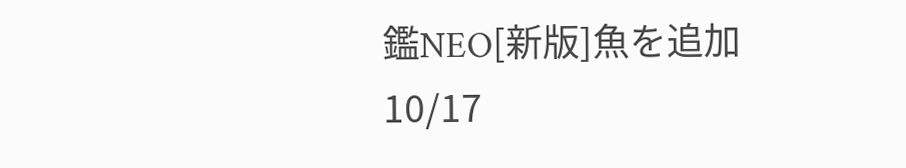鑑NEO[新版]魚を追加
10/17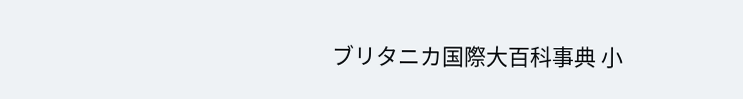ブリタニカ国際大百科事典 小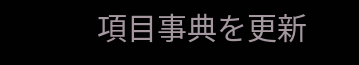項目事典を更新